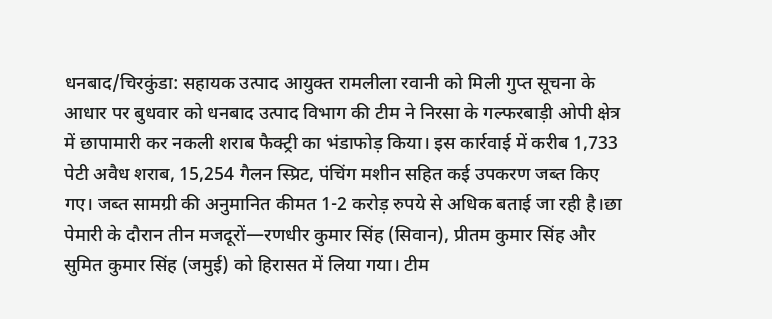धनबाद/चिरकुंडा: सहायक उत्पाद आयुक्त रामलीला रवानी को मिली गुप्त सूचना के आधार पर बुधवार को धनबाद उत्पाद विभाग की टीम ने निरसा के गल्फरबाड़ी ओपी क्षेत्र में छापामारी कर नकली शराब फैक्ट्री का भंडाफोड़ किया। इस कार्रवाई में करीब 1,733 पेटी अवैध शराब, 15,254 गैलन स्प्रिट, पंचिंग मशीन सहित कई उपकरण जब्त किए गए। जब्त सामग्री की अनुमानित कीमत 1-2 करोड़ रुपये से अधिक बताई जा रही है।छा
पेमारी के दौरान तीन मजदूरों—रणधीर कुमार सिंह (सिवान), प्रीतम कुमार सिंह और सुमित कुमार सिंह (जमुई) को हिरासत में लिया गया। टीम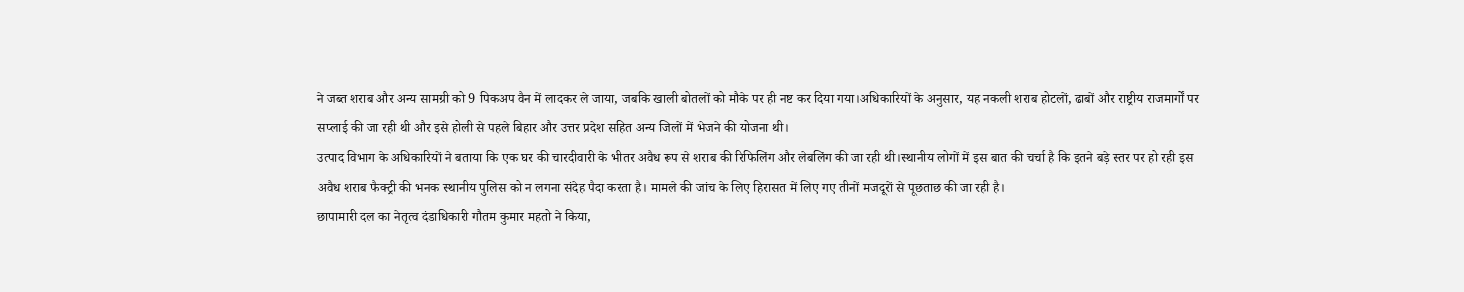ने जब्त शराब और अन्य सामग्री को 9 पिकअप वैन में लादकर ले जाया, जबकि खाली बोतलों को मौके पर ही नष्ट कर दिया गया।अधिकारियों के अनुसार, यह नकली शराब होटलों, ढाबों और राष्ट्रीय राजमार्गों पर सप्लाई की जा रही थी और इसे होली से पहले बिहार और उत्तर प्रदेश सहित अन्य जिलों में भेजने की योजना थी।
उत्पाद विभाग के अधिकारियों ने बताया कि एक घर की चारदीवारी के भीतर अवैध रूप से शराब की रिफिलिंग और लेबलिंग की जा रही थी।स्थानीय लोगों में इस बात की चर्चा है कि इतने बड़े स्तर पर हो रही इस अवैध शराब फैक्ट्री की भनक स्थानीय पुलिस को न लगना संदेह पैदा करता है। मामले की जांच के लिए हिरासत में लिए गए तीनों मजदूरों से पूछताछ की जा रही है।
छापामारी दल का नेतृत्व दंडाधिकारी गौतम कुमार महतो ने किया,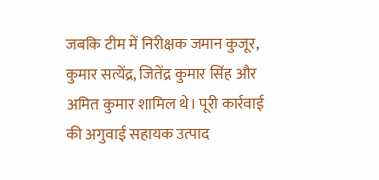जबकि टीम में निरीक्षक जमान कुजूर, कुमार सत्येंद्र, जितेंद्र कुमार सिंह और अमित कुमार शामिल थे। पूरी कार्रवाई की अगुवाई सहायक उत्पाद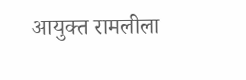आयुक्त रामलीला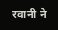रवानी ने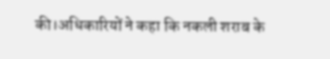की।अधिकारियों ने कहा कि नकली शराब के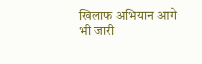खिलाफ अभियान आगे भी जारी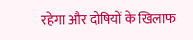रहेगा और दोषियों के खिलाफ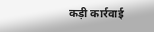कड़ी कार्रवाई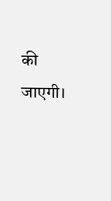की जाएगी।